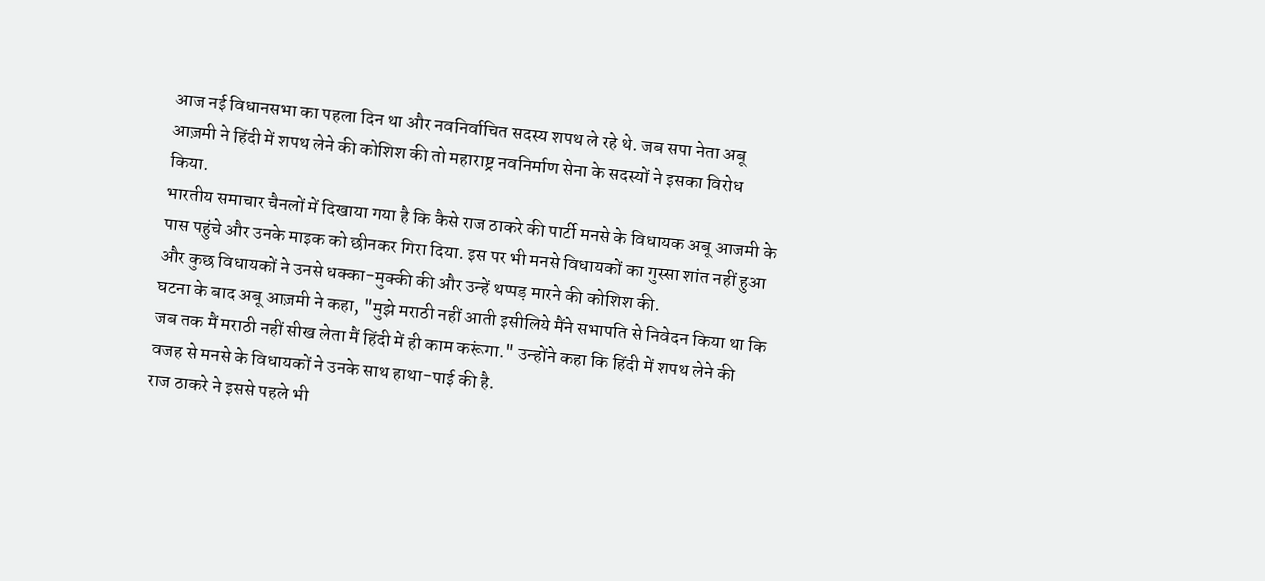आज नई विधानसभा का पहला दिन था और नवनिर्वाचित सदस्य शपथ ले रहे थे. जब सपा नेता अबू आज़मी ने हिंदी में शपथ लेने की कोशिश की तो महाराष्ट्र नवनिर्माण सेना के सदस्यों ने इसका विरोध किया.
भारतीय समाचार चैनलों में दिखाया गया है कि कैसे राज ठाकरे की पार्टी मनसे के विधायक अबू आजमी के पास पहुंचे और उनके माइक को छीनकर गिरा दिया. इस पर भी मनसे विधायकों का गुस्सा शांत नहीं हुआ और कुछ विधायकों ने उनसे धक्का-मुक्की की और उन्हें थप्पड़ मारने की कोशिश की.
घटना के बाद अबू आज़मी ने कहा, "मुझे मराठी नहीं आती इसीलिये मैंने सभापति से निवेदन किया था कि जब तक मैं मराठी नहीं सीख लेता मैं हिंदी में ही काम करूंगा." उन्होंने कहा कि हिंदी में शपथ लेने की वजह से मनसे के विधायकों ने उनके साथ हाथा-पाई की है.
राज ठाकरे ने इससे पहले भी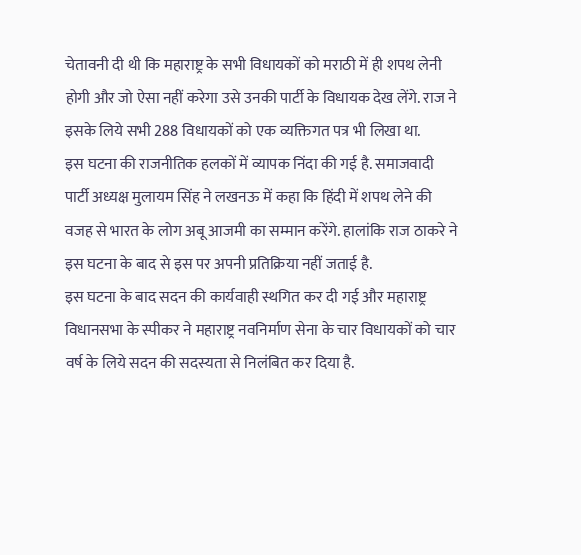चेतावनी दी थी कि महाराष्ट्र के सभी विधायकों को मराठी में ही शपथ लेनी होगी और जो ऐसा नहीं करेगा उसे उनकी पार्टी के विधायक देख लेंगे. राज ने इसके लिये सभी 288 विधायकों को एक व्यक्तिगत पत्र भी लिखा था.
इस घटना की राजनीतिक हलकों में व्यापक निंदा की गई है. समाजवादी पार्टी अध्यक्ष मुलायम सिंह ने लखनऊ में कहा कि हिंदी में शपथ लेने की वजह से भारत के लोग अबू आजमी का सम्मान करेंगे. हालांकि राज ठाकरे ने इस घटना के बाद से इस पर अपनी प्रतिक्रिया नहीं जताई है.
इस घटना के बाद सदन की कार्यवाही स्थगित कर दी गई और महाराष्ट्र विधानसभा के स्पीकर ने महाराष्ट्र नवनिर्माण सेना के चार विधायकों को चार वर्ष के लिये सदन की सदस्यता से निलंबित कर दिया है.